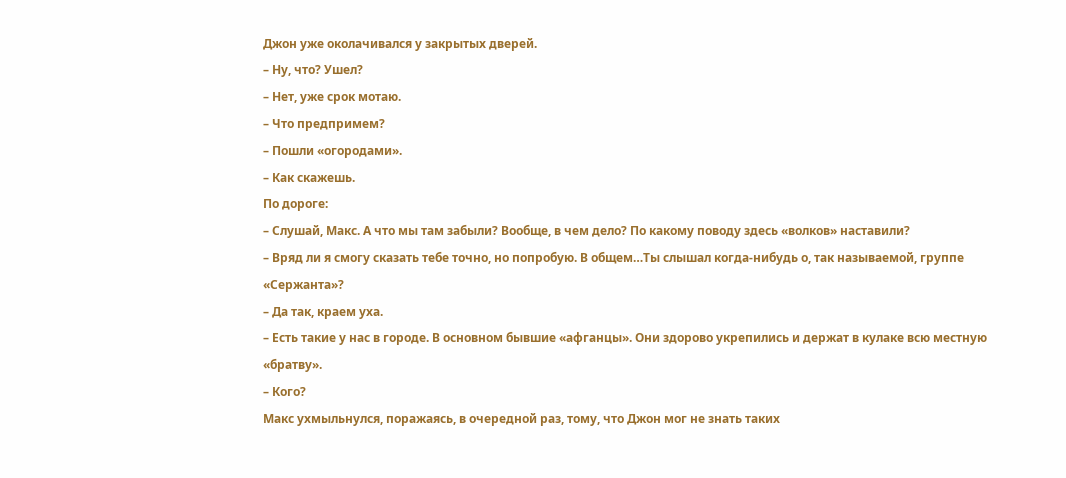Джон уже околачивался у закрытых дверей.
– Ну, что? Ушел?
– Нет, уже срок мотаю.
– Что предпримем?
– Пошли «огородами».
– Как скажешь.
По дороге:
– Слушай, Макс. А что мы там забыли? Вообще, в чем дело? По какому поводу здесь «волков» наставили?
– Вряд ли я смогу сказать тебе точно, но попробую. В общем…Ты слышал когда-нибудь о, так называемой, группе «Сержанта»?
– Да так, краем уха.
– Есть такие у нас в городе. В основном бывшие «афганцы». Они здорово укрепились и держат в кулаке всю местную «братву».
– Кого?
Макс ухмыльнулся, поражаясь, в очередной раз, тому, что Джон мог не знать таких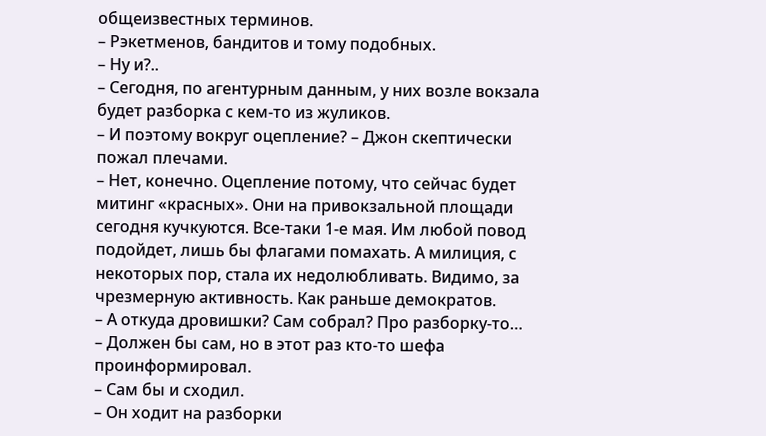общеизвестных терминов.
– Рэкетменов, бандитов и тому подобных.
– Ну и?..
– Сегодня, по агентурным данным, у них возле вокзала будет разборка с кем-то из жуликов.
– И поэтому вокруг оцепление? – Джон скептически пожал плечами.
– Нет, конечно. Оцепление потому, что сейчас будет митинг «красных». Они на привокзальной площади сегодня кучкуются. Все-таки 1-е мая. Им любой повод подойдет, лишь бы флагами помахать. А милиция, с некоторых пор, стала их недолюбливать. Видимо, за чрезмерную активность. Как раньше демократов.
– А откуда дровишки? Сам собрал? Про разборку-то…
– Должен бы сам, но в этот раз кто-то шефа проинформировал.
– Сам бы и сходил.
– Он ходит на разборки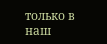только в наш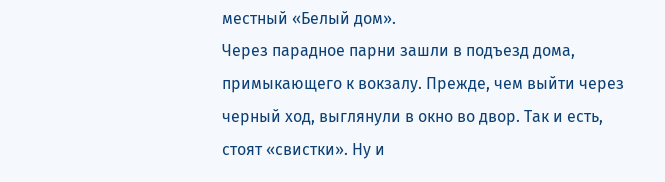местный «Белый дом».
Через парадное парни зашли в подъезд дома, примыкающего к вокзалу. Прежде, чем выйти через черный ход, выглянули в окно во двор. Так и есть, стоят «свистки». Ну и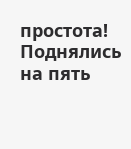простота! Поднялись на пять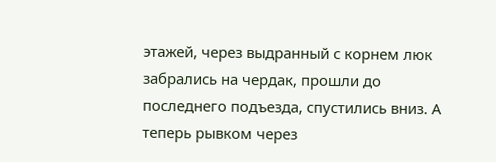этажей, через выдранный с корнем люк забрались на чердак, прошли до последнего подъезда, спустились вниз. А теперь рывком через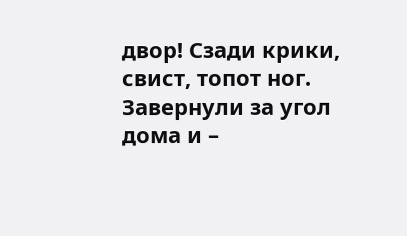двор! Сзади крики, свист, топот ног. Завернули за угол дома и –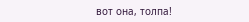вот она, толпа!